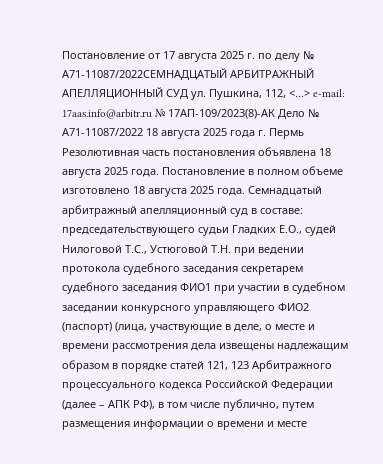Постановление от 17 августа 2025 г. по делу № А71-11087/2022СЕМНАДЦАТЫЙ АРБИТРАЖНЫЙ АПЕЛЛЯЦИОННЫЙ СУД ул. Пушкина, 112, <...> e-mail: 17aas.info@arbitr.ru № 17АП-109/2023(8)-АК Дело № А71-11087/2022 18 августа 2025 года г. Пермь Резолютивная часть постановления объявлена 18 августа 2025 года. Постановление в полном объеме изготовлено 18 августа 2025 года. Семнадцатый арбитражный апелляционный суд в составе: председательствующего судьи Гладких Е.О., судей Нилоговой Т.С., Устюговой Т.Н. при ведении протокола судебного заседания секретарем судебного заседания ФИО1 при участии в судебном заседании конкурсного управляющего ФИО2 (паспорт) (лица, участвующие в деле, о месте и времени рассмотрения дела извещены надлежащим образом в порядке статей 121, 123 Арбитражного процессуального кодекса Российской Федерации (далее – АПК РФ), в том числе публично, путем размещения информации о времени и месте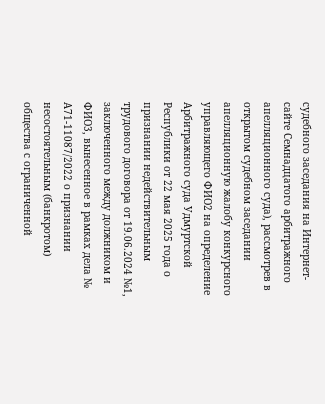судебного заседания на Интернет-сайте Семнадцатого арбитражного апелляционного суда), рассмотрев в открытом судебном заседании апелляционную жалобу конкурсного управляющего ФИО2 на определение Арбитражного суда Удмуртской Республики от 22 мая 2025 года о признании недействительным трудового договора от 19.06.2024 №1, заключенного между должником и ФИО3, вынесенное в рамках дела № А71-11087/2022 о признании несостоятельным (банкротом) общества с ограниченной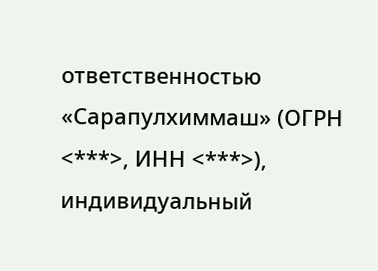ответственностью «Сарапулхиммаш» (ОГРН <***>, ИНН <***>), индивидуальный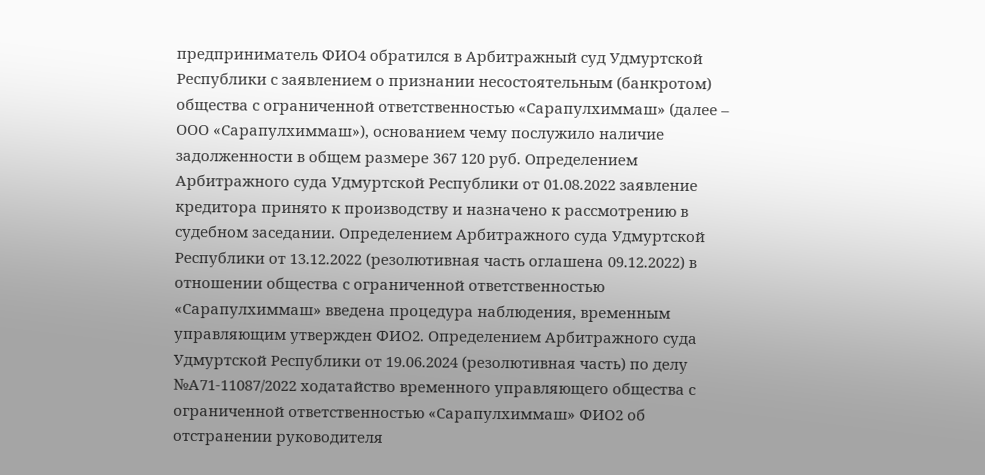предприниматель ФИО4 обратился в Арбитражный суд Удмуртской Республики с заявлением о признании несостоятельным (банкротом) общества с ограниченной ответственностью «Сарапулхиммаш» (далее – ООО «Сарапулхиммаш»), основанием чему послужило наличие задолженности в общем размере 367 120 руб. Определением Арбитражного суда Удмуртской Республики от 01.08.2022 заявление кредитора принято к производству и назначено к рассмотрению в судебном заседании. Определением Арбитражного суда Удмуртской Республики от 13.12.2022 (резолютивная часть оглашена 09.12.2022) в отношении общества с ограниченной ответственностью «Сарапулхиммаш» введена процедура наблюдения, временным управляющим утвержден ФИО2. Определением Арбитражного суда Удмуртской Республики от 19.06.2024 (резолютивная часть) по делу №А71-11087/2022 ходатайство временного управляющего общества с ограниченной ответственностью «Сарапулхиммаш» ФИО2 об отстранении руководителя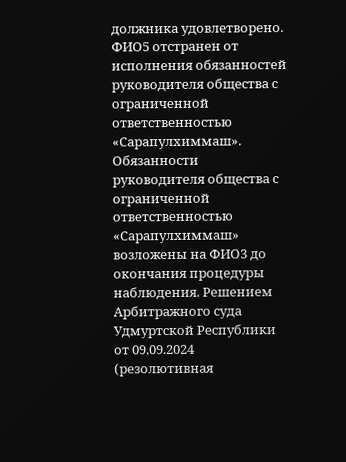должника удовлетворено. ФИО5 отстранен от исполнения обязанностей руководителя общества с ограниченной ответственностью «Сарапулхиммаш». Обязанности руководителя общества с ограниченной ответственностью «Сарапулхиммаш» возложены на ФИО3 до окончания процедуры наблюдения. Решением Арбитражного суда Удмуртской Республики от 09.09.2024 (резолютивная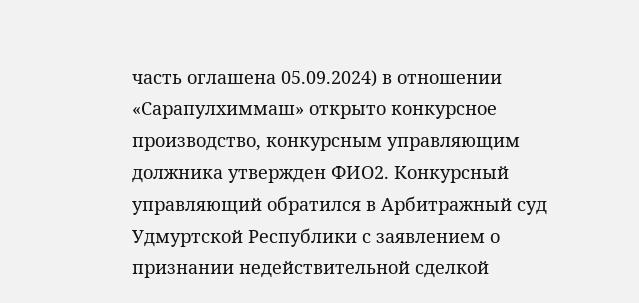часть оглашена 05.09.2024) в отношении «Сарапулхиммаш» открыто конкурсное производство, конкурсным управляющим должника утвержден ФИО2. Конкурсный управляющий обратился в Арбитражный суд Удмуртской Республики с заявлением о признании недействительной сделкой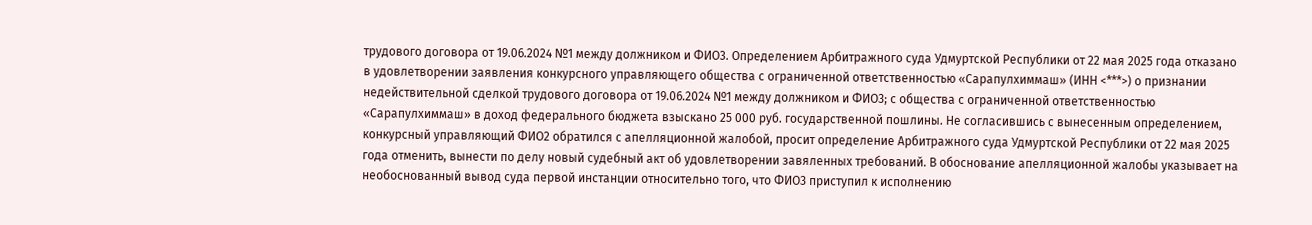трудового договора от 19.06.2024 №1 между должником и ФИО3. Определением Арбитражного суда Удмуртской Республики от 22 мая 2025 года отказано в удовлетворении заявления конкурсного управляющего общества с ограниченной ответственностью «Сарапулхиммаш» (ИНН <***>) о признании недействительной сделкой трудового договора от 19.06.2024 №1 между должником и ФИО3; с общества с ограниченной ответственностью «Сарапулхиммаш» в доход федерального бюджета взыскано 25 000 руб. государственной пошлины. Не согласившись с вынесенным определением, конкурсный управляющий ФИО2 обратился с апелляционной жалобой, просит определение Арбитражного суда Удмуртской Республики от 22 мая 2025 года отменить, вынести по делу новый судебный акт об удовлетворении завяленных требований. В обоснование апелляционной жалобы указывает на необоснованный вывод суда первой инстанции относительно того, что ФИО3 приступил к исполнению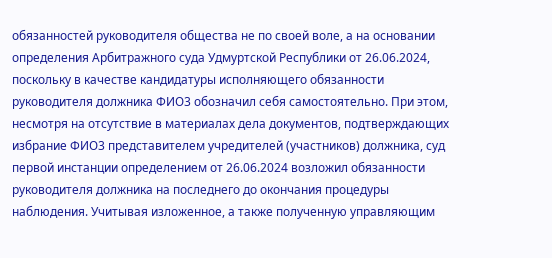обязанностей руководителя общества не по своей воле, а на основании определения Арбитражного суда Удмуртской Республики от 26.06.2024, поскольку в качестве кандидатуры исполняющего обязанности руководителя должника ФИО3 обозначил себя самостоятельно. При этом, несмотря на отсутствие в материалах дела документов, подтверждающих избрание ФИО3 представителем учредителей (участников) должника, суд первой инстанции определением от 26.06.2024 возложил обязанности руководителя должника на последнего до окончания процедуры наблюдения. Учитывая изложенное, а также полученную управляющим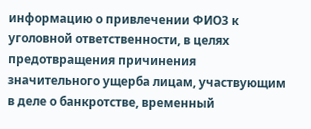информацию о привлечении ФИО3 к уголовной ответственности, в целях предотвращения причинения значительного ущерба лицам, участвующим в деле о банкротстве, временный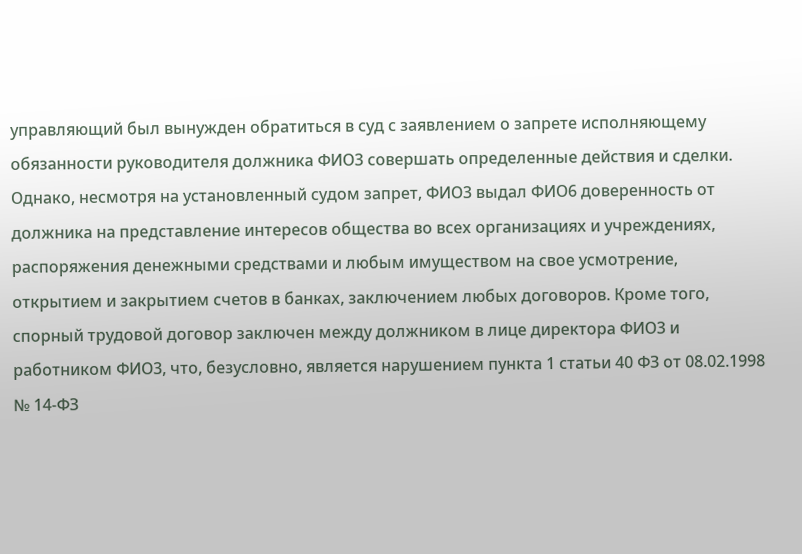управляющий был вынужден обратиться в суд с заявлением о запрете исполняющему обязанности руководителя должника ФИО3 совершать определенные действия и сделки. Однако, несмотря на установленный судом запрет, ФИО3 выдал ФИО6 доверенность от должника на представление интересов общества во всех организациях и учреждениях, распоряжения денежными средствами и любым имуществом на свое усмотрение, открытием и закрытием счетов в банках, заключением любых договоров. Кроме того, спорный трудовой договор заключен между должником в лице директора ФИО3 и работником ФИО3, что, безусловно, является нарушением пункта 1 статьи 40 ФЗ от 08.02.1998 № 14-ФЗ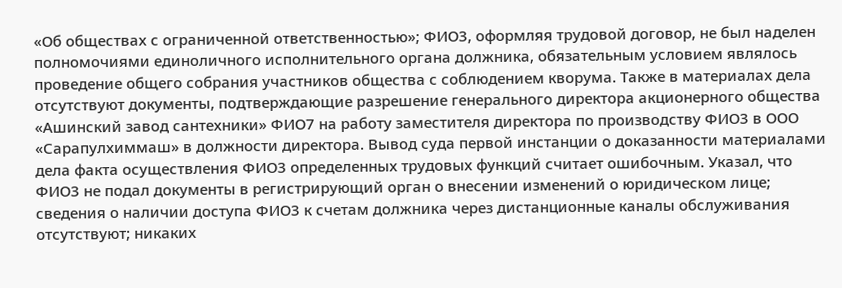«Об обществах с ограниченной ответственностью»; ФИО3, оформляя трудовой договор, не был наделен полномочиями единоличного исполнительного органа должника, обязательным условием являлось проведение общего собрания участников общества с соблюдением кворума. Также в материалах дела отсутствуют документы, подтверждающие разрешение генерального директора акционерного общества «Ашинский завод сантехники» ФИО7 на работу заместителя директора по производству ФИО3 в ООО «Сарапулхиммаш» в должности директора. Вывод суда первой инстанции о доказанности материалами дела факта осуществления ФИО3 определенных трудовых функций считает ошибочным. Указал, что ФИО3 не подал документы в регистрирующий орган о внесении изменений о юридическом лице; сведения о наличии доступа ФИО3 к счетам должника через дистанционные каналы обслуживания отсутствуют; никаких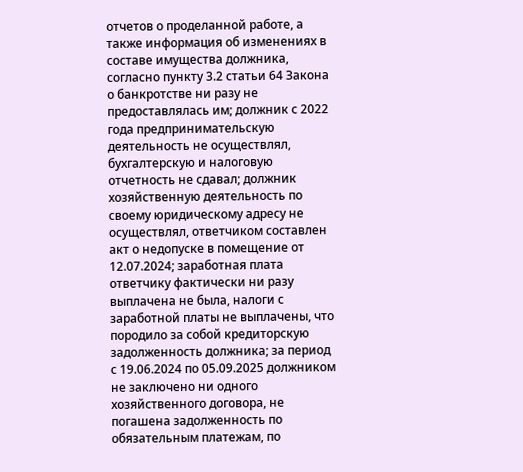отчетов о проделанной работе, а также информация об изменениях в составе имущества должника, согласно пункту 3.2 статьи 64 Закона о банкротстве ни разу не предоставлялась им; должник с 2022 года предпринимательскую деятельность не осуществлял, бухгалтерскую и налоговую отчетность не сдавал; должник хозяйственную деятельность по своему юридическому адресу не осуществлял, ответчиком составлен акт о недопуске в помещение от 12.07.2024; заработная плата ответчику фактически ни разу выплачена не была, налоги с заработной платы не выплачены, что породило за собой кредиторскую задолженность должника; за период с 19.06.2024 по 05.09.2025 должником не заключено ни одного хозяйственного договора, не погашена задолженность по обязательным платежам, по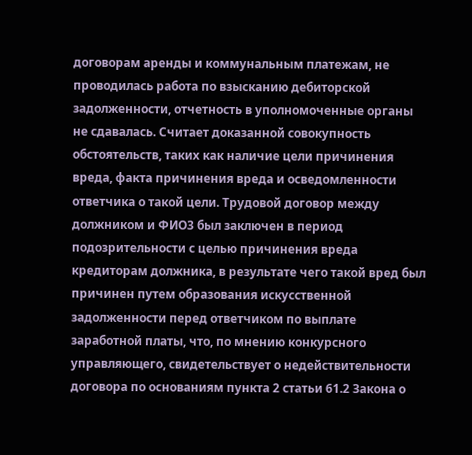договорам аренды и коммунальным платежам, не проводилась работа по взысканию дебиторской задолженности, отчетность в уполномоченные органы не сдавалась. Считает доказанной совокупность обстоятельств, таких как наличие цели причинения вреда, факта причинения вреда и осведомленности ответчика о такой цели. Трудовой договор между должником и ФИО3 был заключен в период подозрительности с целью причинения вреда кредиторам должника, в результате чего такой вред был причинен путем образования искусственной задолженности перед ответчиком по выплате заработной платы, что, по мнению конкурсного управляющего, свидетельствует о недействительности договора по основаниям пункта 2 статьи 61.2 Закона о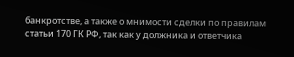банкротстве, а также о мнимости сделки по правилам статьи 170 ГК РФ, так как у должника и ответчика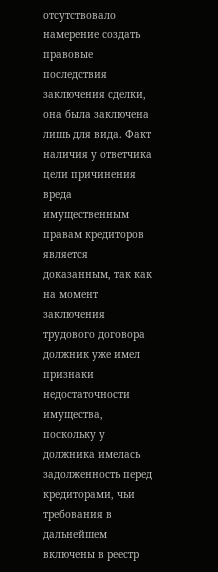отсутствовало намерение создать правовые последствия заключения сделки, она была заключена лишь для вида. Факт наличия у ответчика цели причинения вреда имущественным правам кредиторов является доказанным, так как на момент заключения трудового договора должник уже имел признаки недостаточности имущества, поскольку у должника имелась задолженность перед кредиторами, чьи требования в дальнейшем включены в реестр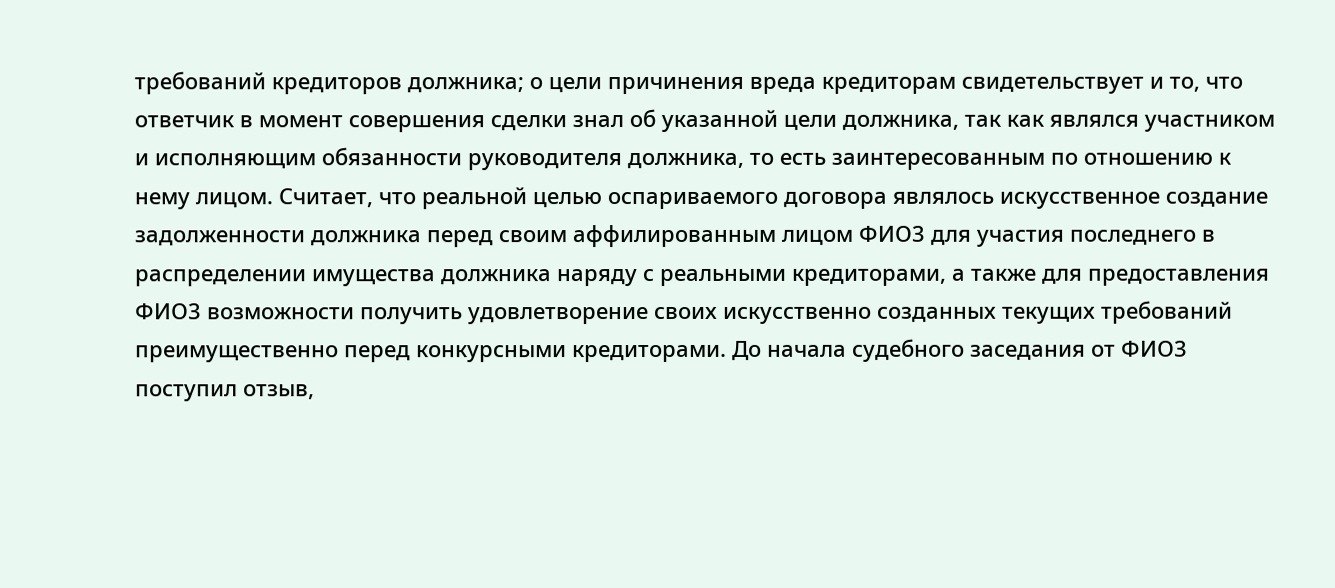требований кредиторов должника; о цели причинения вреда кредиторам свидетельствует и то, что ответчик в момент совершения сделки знал об указанной цели должника, так как являлся участником и исполняющим обязанности руководителя должника, то есть заинтересованным по отношению к нему лицом. Считает, что реальной целью оспариваемого договора являлось искусственное создание задолженности должника перед своим аффилированным лицом ФИО3 для участия последнего в распределении имущества должника наряду с реальными кредиторами, а также для предоставления ФИО3 возможности получить удовлетворение своих искусственно созданных текущих требований преимущественно перед конкурсными кредиторами. До начала судебного заседания от ФИО3 поступил отзыв,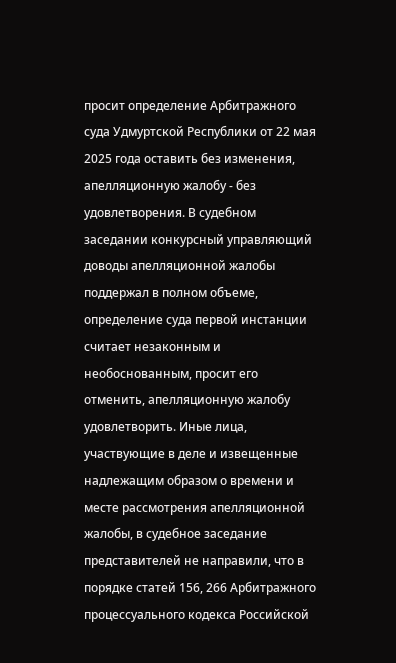просит определение Арбитражного суда Удмуртской Республики от 22 мая 2025 года оставить без изменения, апелляционную жалобу - без удовлетворения. В судебном заседании конкурсный управляющий доводы апелляционной жалобы поддержал в полном объеме, определение суда первой инстанции считает незаконным и необоснованным, просит его отменить, апелляционную жалобу удовлетворить. Иные лица, участвующие в деле и извещенные надлежащим образом о времени и месте рассмотрения апелляционной жалобы, в судебное заседание представителей не направили, что в порядке статей 156, 266 Арбитражного процессуального кодекса Российской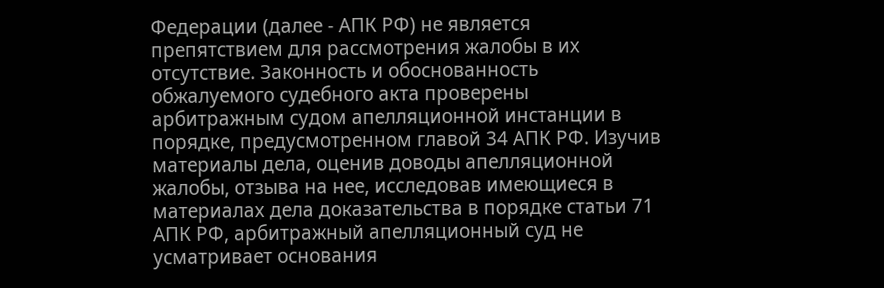Федерации (далее - АПК РФ) не является препятствием для рассмотрения жалобы в их отсутствие. Законность и обоснованность обжалуемого судебного акта проверены арбитражным судом апелляционной инстанции в порядке, предусмотренном главой 34 АПК РФ. Изучив материалы дела, оценив доводы апелляционной жалобы, отзыва на нее, исследовав имеющиеся в материалах дела доказательства в порядке статьи 71 АПК РФ, арбитражный апелляционный суд не усматривает основания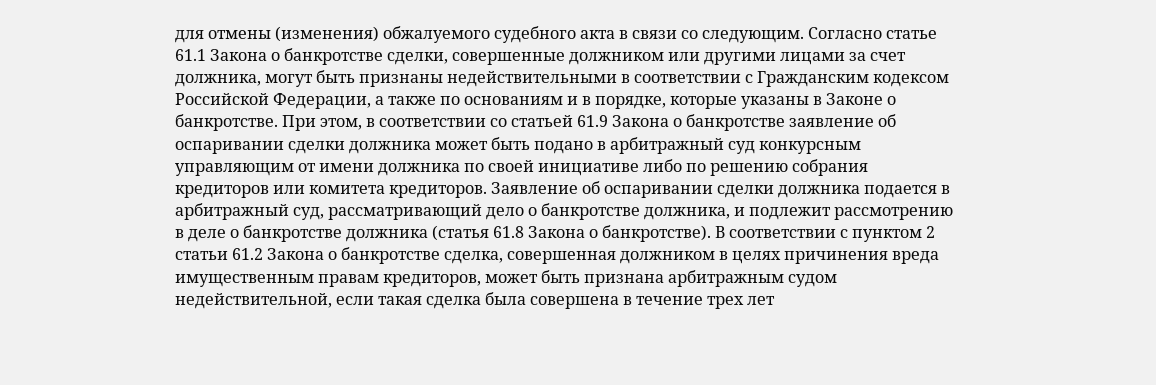для отмены (изменения) обжалуемого судебного акта в связи со следующим. Согласно статье 61.1 Закона о банкротстве сделки, совершенные должником или другими лицами за счет должника, могут быть признаны недействительными в соответствии с Гражданским кодексом Российской Федерации, а также по основаниям и в порядке, которые указаны в Законе о банкротстве. При этом, в соответствии со статьей 61.9 Закона о банкротстве заявление об оспаривании сделки должника может быть подано в арбитражный суд конкурсным управляющим от имени должника по своей инициативе либо по решению собрания кредиторов или комитета кредиторов. Заявление об оспаривании сделки должника подается в арбитражный суд, рассматривающий дело о банкротстве должника, и подлежит рассмотрению в деле о банкротстве должника (статья 61.8 Закона о банкротстве). В соответствии с пунктом 2 статьи 61.2 Закона о банкротстве сделка, совершенная должником в целях причинения вреда имущественным правам кредиторов, может быть признана арбитражным судом недействительной, если такая сделка была совершена в течение трех лет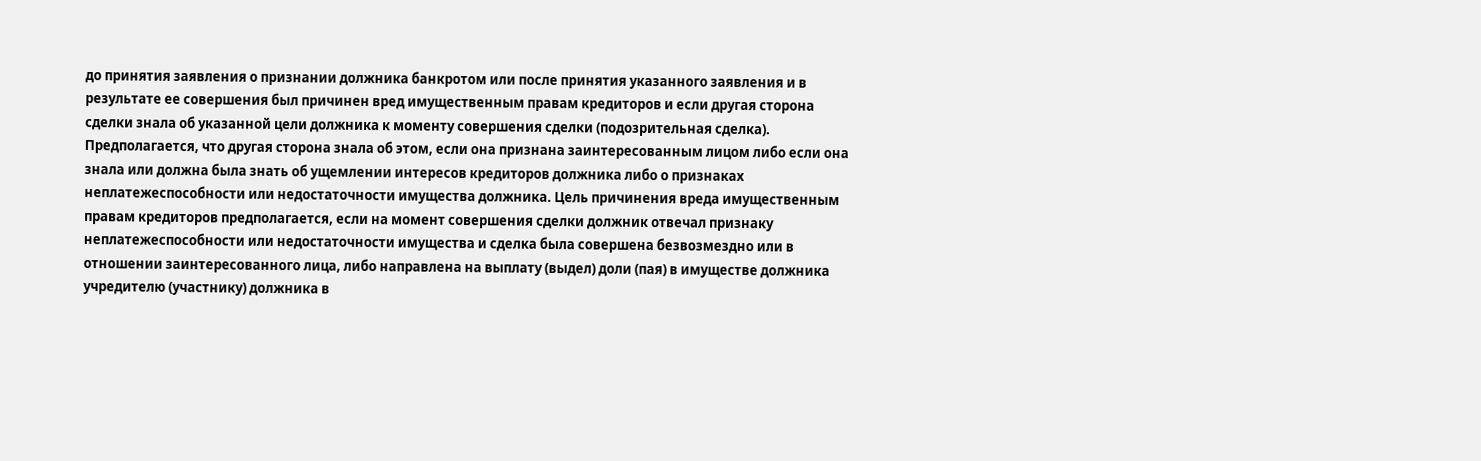до принятия заявления о признании должника банкротом или после принятия указанного заявления и в результате ее совершения был причинен вред имущественным правам кредиторов и если другая сторона сделки знала об указанной цели должника к моменту совершения сделки (подозрительная сделка). Предполагается, что другая сторона знала об этом, если она признана заинтересованным лицом либо если она знала или должна была знать об ущемлении интересов кредиторов должника либо о признаках неплатежеспособности или недостаточности имущества должника. Цель причинения вреда имущественным правам кредиторов предполагается, если на момент совершения сделки должник отвечал признаку неплатежеспособности или недостаточности имущества и сделка была совершена безвозмездно или в отношении заинтересованного лица, либо направлена на выплату (выдел) доли (пая) в имуществе должника учредителю (участнику) должника в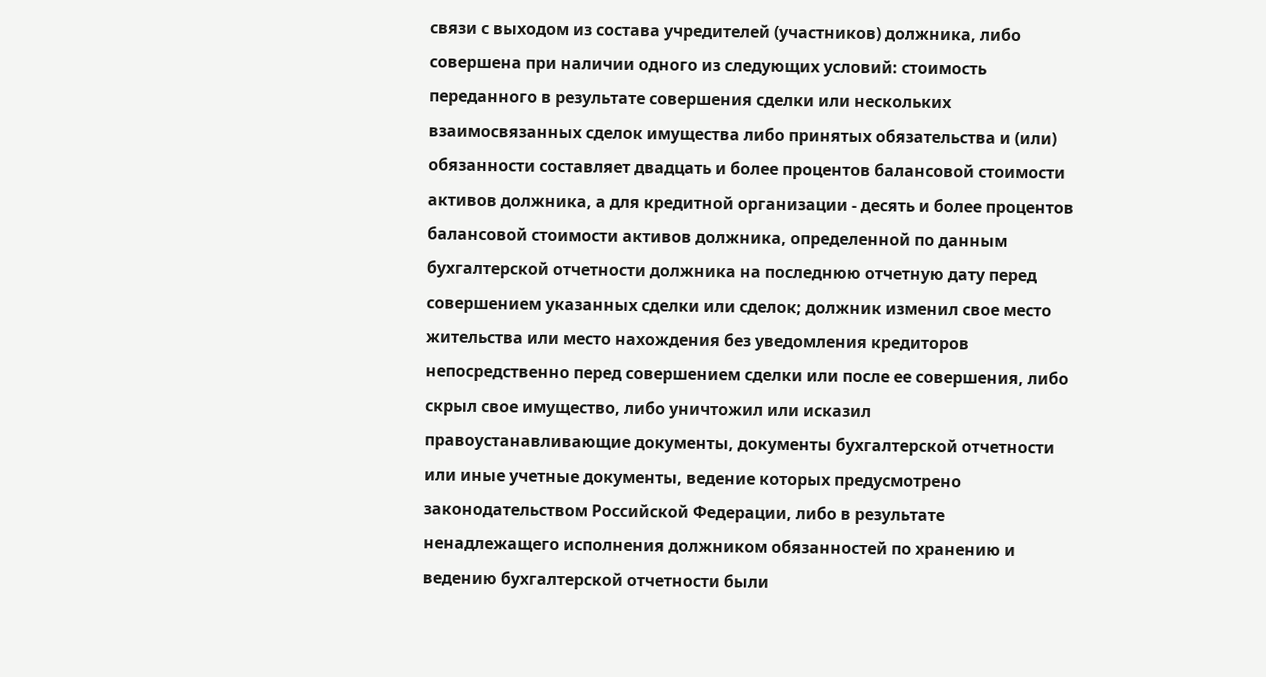связи с выходом из состава учредителей (участников) должника, либо совершена при наличии одного из следующих условий: стоимость переданного в результате совершения сделки или нескольких взаимосвязанных сделок имущества либо принятых обязательства и (или) обязанности составляет двадцать и более процентов балансовой стоимости активов должника, а для кредитной организации - десять и более процентов балансовой стоимости активов должника, определенной по данным бухгалтерской отчетности должника на последнюю отчетную дату перед совершением указанных сделки или сделок; должник изменил свое место жительства или место нахождения без уведомления кредиторов непосредственно перед совершением сделки или после ее совершения, либо скрыл свое имущество, либо уничтожил или исказил правоустанавливающие документы, документы бухгалтерской отчетности или иные учетные документы, ведение которых предусмотрено законодательством Российской Федерации, либо в результате ненадлежащего исполнения должником обязанностей по хранению и ведению бухгалтерской отчетности были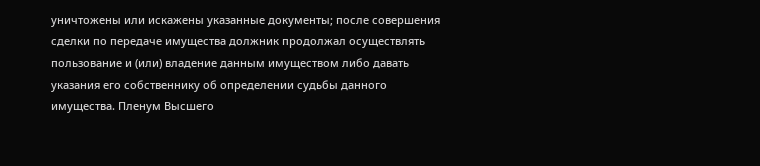уничтожены или искажены указанные документы; после совершения сделки по передаче имущества должник продолжал осуществлять пользование и (или) владение данным имуществом либо давать указания его собственнику об определении судьбы данного имущества. Пленум Высшего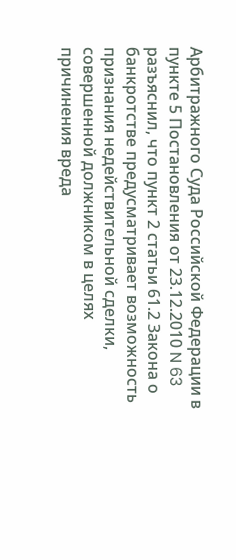Арбитражного Суда Российской Федерации в пункте 5 Постановления от 23.12.2010 N 63 разъяснил, что пункт 2 статьи 61.2 Закона о банкротстве предусматривает возможность признания недействительной сделки, совершенной должником в целях причинения вреда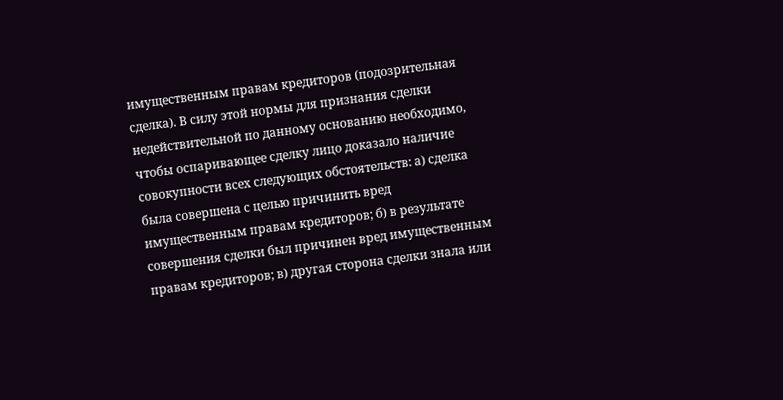имущественным правам кредиторов (подозрительная сделка). В силу этой нормы для признания сделки недействительной по данному основанию необходимо, чтобы оспаривающее сделку лицо доказало наличие совокупности всех следующих обстоятельств: а) сделка была совершена с целью причинить вред имущественным правам кредиторов; б) в результате совершения сделки был причинен вред имущественным правам кредиторов; в) другая сторона сделки знала или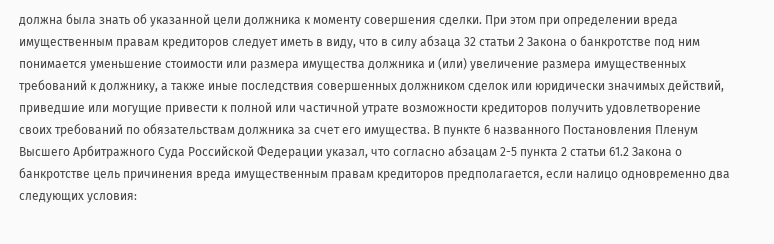должна была знать об указанной цели должника к моменту совершения сделки. При этом при определении вреда имущественным правам кредиторов следует иметь в виду, что в силу абзаца 32 статьи 2 Закона о банкротстве под ним понимается уменьшение стоимости или размера имущества должника и (или) увеличение размера имущественных требований к должнику, а также иные последствия совершенных должником сделок или юридически значимых действий, приведшие или могущие привести к полной или частичной утрате возможности кредиторов получить удовлетворение своих требований по обязательствам должника за счет его имущества. В пункте 6 названного Постановления Пленум Высшего Арбитражного Суда Российской Федерации указал, что согласно абзацам 2-5 пункта 2 статьи 61.2 Закона о банкротстве цель причинения вреда имущественным правам кредиторов предполагается, если налицо одновременно два следующих условия: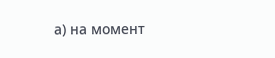а) на момент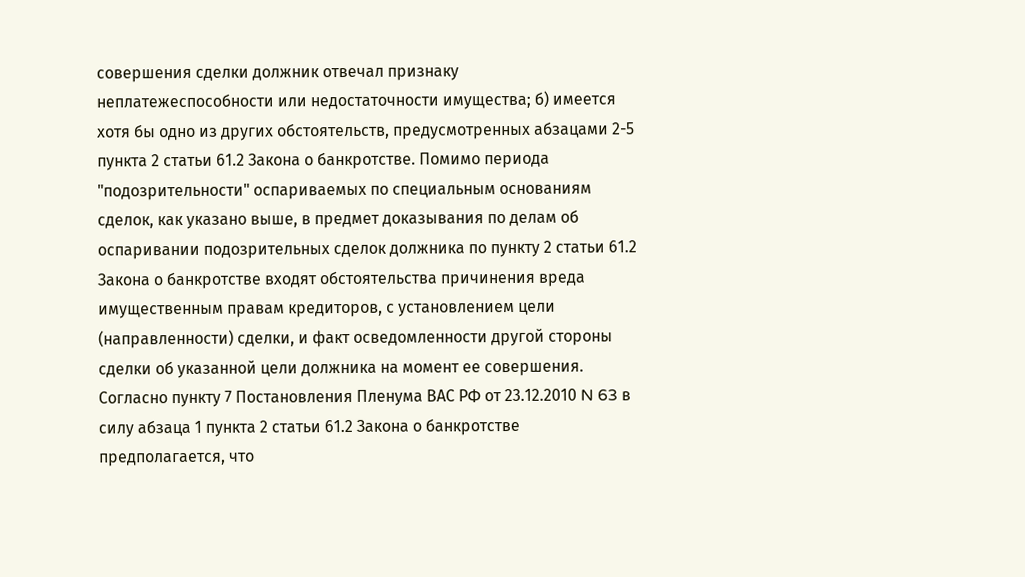совершения сделки должник отвечал признаку неплатежеспособности или недостаточности имущества; б) имеется хотя бы одно из других обстоятельств, предусмотренных абзацами 2-5 пункта 2 статьи 61.2 Закона о банкротстве. Помимо периода "подозрительности" оспариваемых по специальным основаниям сделок, как указано выше, в предмет доказывания по делам об оспаривании подозрительных сделок должника по пункту 2 статьи 61.2 Закона о банкротстве входят обстоятельства причинения вреда имущественным правам кредиторов, с установлением цели (направленности) сделки, и факт осведомленности другой стороны сделки об указанной цели должника на момент ее совершения. Согласно пункту 7 Постановления Пленума ВАС РФ от 23.12.2010 N 63 в силу абзаца 1 пункта 2 статьи 61.2 Закона о банкротстве предполагается, что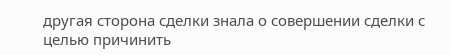другая сторона сделки знала о совершении сделки с целью причинить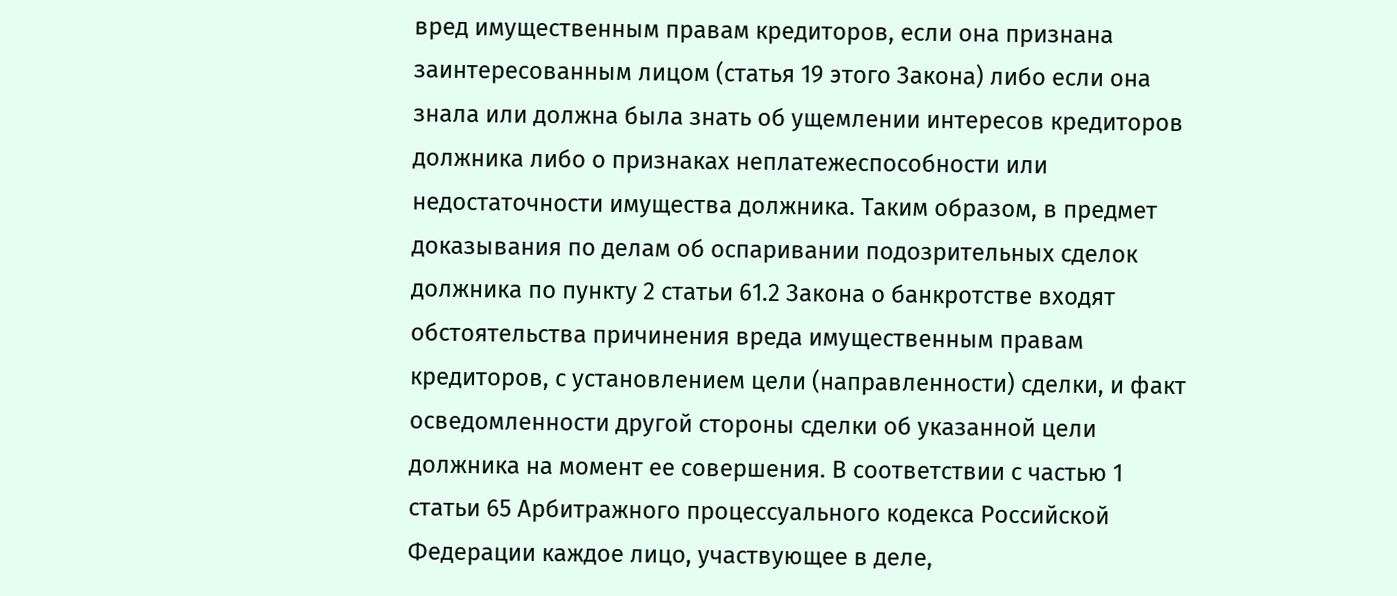вред имущественным правам кредиторов, если она признана заинтересованным лицом (статья 19 этого Закона) либо если она знала или должна была знать об ущемлении интересов кредиторов должника либо о признаках неплатежеспособности или недостаточности имущества должника. Таким образом, в предмет доказывания по делам об оспаривании подозрительных сделок должника по пункту 2 статьи 61.2 Закона о банкротстве входят обстоятельства причинения вреда имущественным правам кредиторов, с установлением цели (направленности) сделки, и факт осведомленности другой стороны сделки об указанной цели должника на момент ее совершения. В соответствии с частью 1 статьи 65 Арбитражного процессуального кодекса Российской Федерации каждое лицо, участвующее в деле,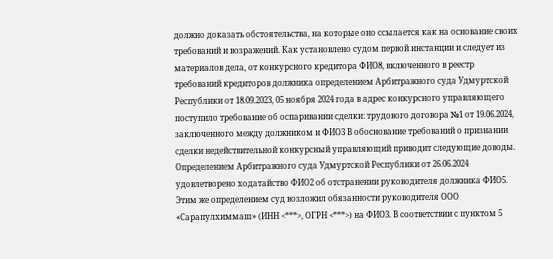должно доказать обстоятельства, на которые оно ссылается как на основание своих требований и возражений. Как установлено судом первой инстанции и следует из материалов дела, от конкурсного кредитора ФИО8, включенного в реестр требований кредиторов должника определением Арбитражного суда Удмуртской Республики от 18.09.2023, 05 ноября 2024 года в адрес конкурсного управляющего поступило требование об оспаривании сделки: трудового договора №1 от 19.06.2024, заключенного между должником и ФИО3 В обоснование требований о признании сделки недействительной конкурсный управляющий приводит следующие доводы. Определением Арбитражного суда Удмуртской Республики от 26.06.2024 удовлетворено ходатайство ФИО2 об отстранении руководителя должника ФИО5. Этим же определением суд возложил обязанности руководителя ООО «Сарапулхиммаш» (ИНН <***>, ОГРН <***>) на ФИО3. В соответствии с пунктом 5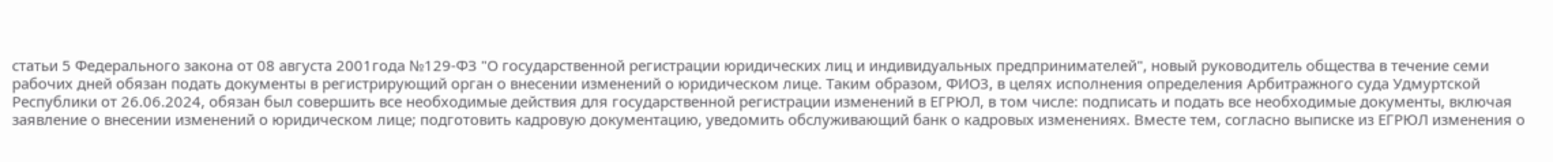статьи 5 Федерального закона от 08 августа 2001года №129-ФЗ "О государственной регистрации юридических лиц и индивидуальных предпринимателей", новый руководитель общества в течение семи рабочих дней обязан подать документы в регистрирующий орган о внесении изменений о юридическом лице. Таким образом, ФИО3, в целях исполнения определения Арбитражного суда Удмуртской Республики от 26.06.2024, обязан был совершить все необходимые действия для государственной регистрации изменений в ЕГРЮЛ, в том числе: подписать и подать все необходимые документы, включая заявление о внесении изменений о юридическом лице; подготовить кадровую документацию, уведомить обслуживающий банк о кадровых изменениях. Вместе тем, согласно выписке из ЕГРЮЛ изменения о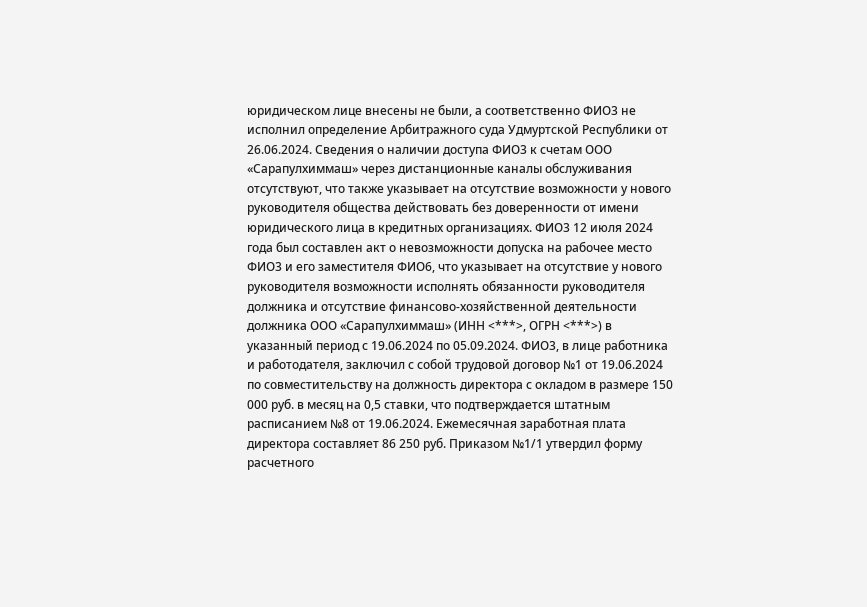юридическом лице внесены не были, а соответственно ФИО3 не исполнил определение Арбитражного суда Удмуртской Республики от 26.06.2024. Сведения о наличии доступа ФИО3 к счетам ООО «Сарапулхиммаш» через дистанционные каналы обслуживания отсутствуют, что также указывает на отсутствие возможности у нового руководителя общества действовать без доверенности от имени юридического лица в кредитных организациях. ФИО3 12 июля 2024 года был составлен акт о невозможности допуска на рабочее место ФИО3 и его заместителя ФИО6, что указывает на отсутствие у нового руководителя возможности исполнять обязанности руководителя должника и отсутствие финансово-хозяйственной деятельности должника ООО «Сарапулхиммаш» (ИНН <***>, ОГРН <***>) в указанный период с 19.06.2024 по 05.09.2024. ФИО3, в лице работника и работодателя, заключил с собой трудовой договор №1 от 19.06.2024 по совместительству на должность директора с окладом в размере 150 000 руб. в месяц на 0,5 ставки, что подтверждается штатным расписанием №8 от 19.06.2024. Ежемесячная заработная плата директора составляет 86 250 руб. Приказом №1/1 утвердил форму расчетного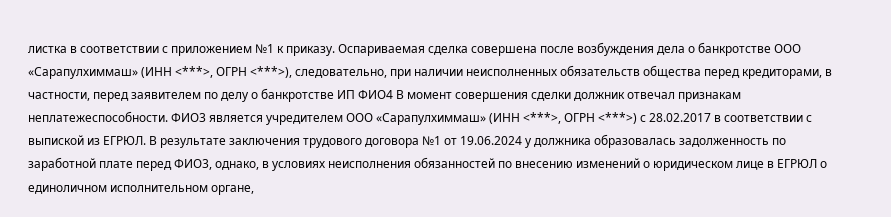листка в соответствии с приложением №1 к приказу. Оспариваемая сделка совершена после возбуждения дела о банкротстве ООО «Сарапулхиммаш» (ИНН <***>, ОГРН <***>), следовательно, при наличии неисполненных обязательств общества перед кредиторами, в частности, перед заявителем по делу о банкротстве ИП ФИО4 В момент совершения сделки должник отвечал признакам неплатежеспособности. ФИО3 является учредителем ООО «Сарапулхиммаш» (ИНН <***>, ОГРН <***>) с 28.02.2017 в соответствии с выпиской из ЕГРЮЛ. В результате заключения трудового договора №1 от 19.06.2024 у должника образовалась задолженность по заработной плате перед ФИО3, однако, в условиях неисполнения обязанностей по внесению изменений о юридическом лице в ЕГРЮЛ о единоличном исполнительном органе,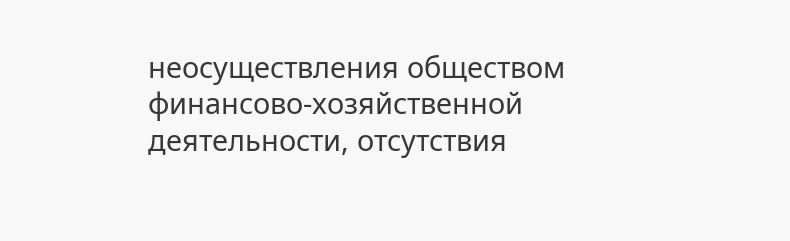неосуществления обществом финансово-хозяйственной деятельности, отсутствия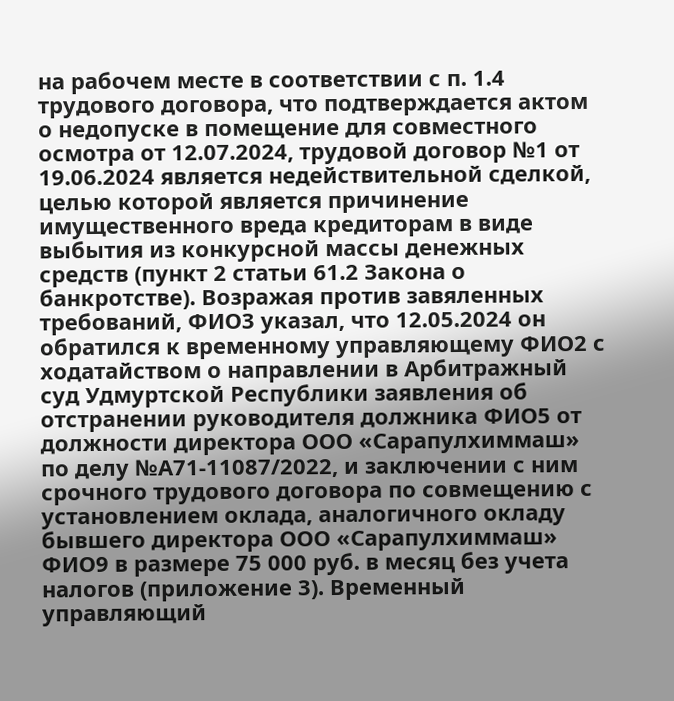на рабочем месте в соответствии с п. 1.4 трудового договора, что подтверждается актом о недопуске в помещение для совместного осмотра от 12.07.2024, трудовой договор №1 от 19.06.2024 является недействительной сделкой, целью которой является причинение имущественного вреда кредиторам в виде выбытия из конкурсной массы денежных средств (пункт 2 статьи 61.2 Закона о банкротстве). Возражая против завяленных требований, ФИО3 указал, что 12.05.2024 он обратился к временному управляющему ФИО2 с ходатайством о направлении в Арбитражный суд Удмуртской Республики заявления об отстранении руководителя должника ФИО5 от должности директора ООО «Сарапулхиммаш» по делу №А71-11087/2022, и заключении с ним срочного трудового договора по совмещению с установлением оклада, аналогичного окладу бывшего директора ООО «Сарапулхиммаш» ФИО9 в размере 75 000 руб. в месяц без учета налогов (приложение 3). Временный управляющий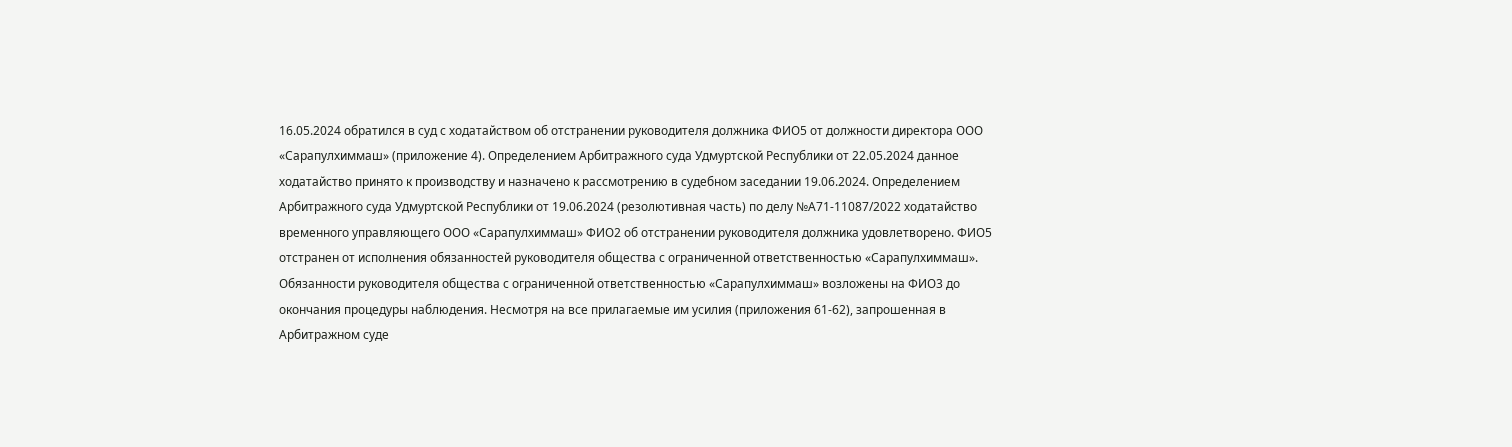16.05.2024 обратился в суд с ходатайством об отстранении руководителя должника ФИО5 от должности директора ООО «Сарапулхиммаш» (приложение 4). Определением Арбитражного суда Удмуртской Республики от 22.05.2024 данное ходатайство принято к производству и назначено к рассмотрению в судебном заседании 19.06.2024. Определением Арбитражного суда Удмуртской Республики от 19.06.2024 (резолютивная часть) по делу №А71-11087/2022 ходатайство временного управляющего ООО «Сарапулхиммаш» ФИО2 об отстранении руководителя должника удовлетворено. ФИО5 отстранен от исполнения обязанностей руководителя общества с ограниченной ответственностью «Сарапулхиммаш». Обязанности руководителя общества с ограниченной ответственностью «Сарапулхиммаш» возложены на ФИО3 до окончания процедуры наблюдения. Несмотря на все прилагаемые им усилия (приложения 61-62), запрошенная в Арбитражном суде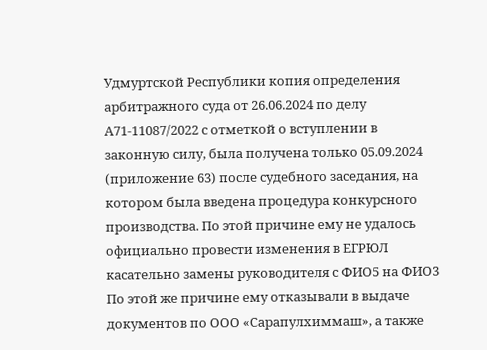Удмуртской Республики копия определения арбитражного суда от 26.06.2024 по делу А71-11087/2022 с отметкой о вступлении в законную силу, была получена только 05.09.2024 (приложение 63) после судебного заседания, на котором была введена процедура конкурсного производства. По этой причине ему не удалось официально провести изменения в ЕГРЮЛ касательно замены руководителя с ФИО5 на ФИО3 По этой же причине ему отказывали в выдаче документов по ООО «Сарапулхиммаш», а также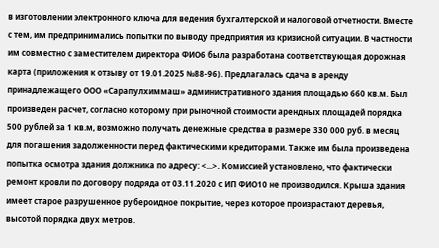в изготовлении электронного ключа для ведения бухгалтерской и налоговой отчетности. Вместе с тем, им предпринимались попытки по выводу предприятия из кризисной ситуации. В частности им совместно с заместителем директора ФИО6 была разработана соответствующая дорожная карта (приложения к отзыву от 19.01.2025 №88-96). Предлагалась сдача в аренду принадлежащего ООО «Сарапулхиммаш» административного здания площадью 660 кв.м. Был произведен расчет, согласно которому при рыночной стоимости арендных площадей порядка 500 рублей за 1 кв.м, возможно получать денежные средства в размере 330 000 руб. в месяц для погашения задолженности перед фактическими кредиторами. Также им была произведена попытка осмотра здания должника по адресу: <...>. Комиссией установлено, что фактически ремонт кровли по договору подряда от 03.11.2020 с ИП ФИО10 не производился. Крыша здания имеет старое разрушенное рубероидное покрытие, через которое произрастают деревья, высотой порядка двух метров.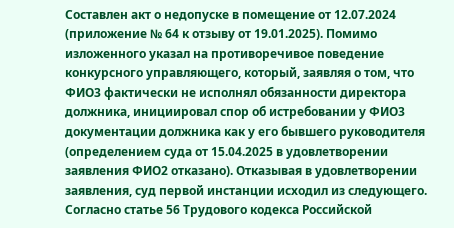Составлен акт о недопуске в помещение от 12.07.2024 (приложение № 64 к отзыву от 19.01.2025). Помимо изложенного указал на противоречивое поведение конкурсного управляющего, который, заявляя о том, что ФИО3 фактически не исполнял обязанности директора должника, инициировал спор об истребовании у ФИО3 документации должника как у его бывшего руководителя (определением суда от 15.04.2025 в удовлетворении заявления ФИО2 отказано). Отказывая в удовлетворении заявления, суд первой инстанции исходил из следующего. Согласно статье 56 Трудового кодекса Российской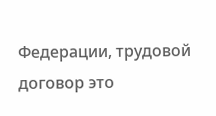Федерации, трудовой договор это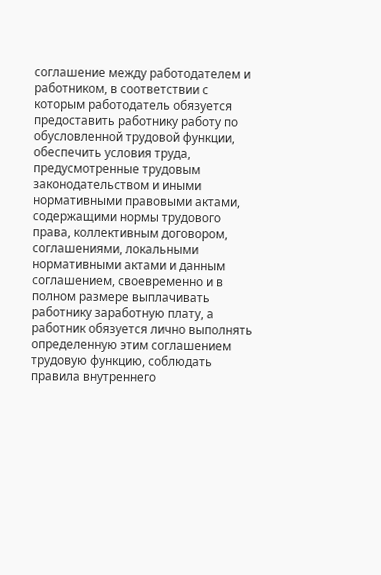соглашение между работодателем и работником, в соответствии с которым работодатель обязуется предоставить работнику работу по обусловленной трудовой функции, обеспечить условия труда, предусмотренные трудовым законодательством и иными нормативными правовыми актами, содержащими нормы трудового права, коллективным договором, соглашениями, локальными нормативными актами и данным соглашением, своевременно и в полном размере выплачивать работнику заработную плату, а работник обязуется лично выполнять определенную этим соглашением трудовую функцию, соблюдать правила внутреннего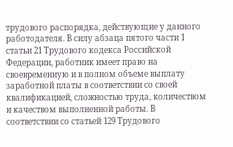трудового распорядка, действующие у данного работодателя. В силу абзаца пятого части 1 статьи 21 Трудового кодекса Российской Федерации, работник имеет право на своевременную и в полном объеме выплату заработной платы в соответствии со своей квалификацией, сложностью труда, количеством и качеством выполненной работы. В соответствии со статьей 129 Трудового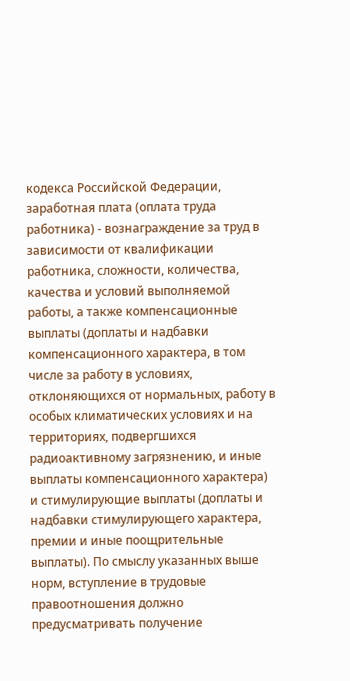кодекса Российской Федерации, заработная плата (оплата труда работника) - вознаграждение за труд в зависимости от квалификации работника, сложности, количества, качества и условий выполняемой работы, а также компенсационные выплаты (доплаты и надбавки компенсационного характера, в том числе за работу в условиях, отклоняющихся от нормальных, работу в особых климатических условиях и на территориях, подвергшихся радиоактивному загрязнению, и иные выплаты компенсационного характера) и стимулирующие выплаты (доплаты и надбавки стимулирующего характера, премии и иные поощрительные выплаты). По смыслу указанных выше норм, вступление в трудовые правоотношения должно предусматривать получение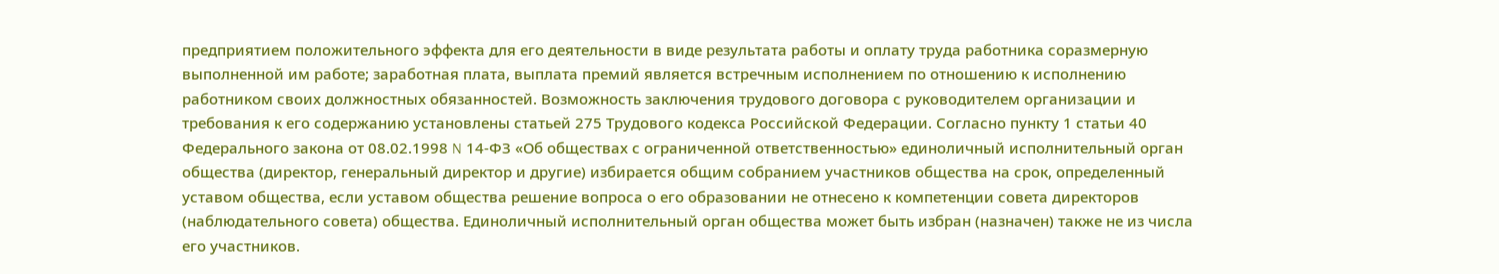предприятием положительного эффекта для его деятельности в виде результата работы и оплату труда работника соразмерную выполненной им работе; заработная плата, выплата премий является встречным исполнением по отношению к исполнению работником своих должностных обязанностей. Возможность заключения трудового договора с руководителем организации и требования к его содержанию установлены статьей 275 Трудового кодекса Российской Федерации. Согласно пункту 1 статьи 40 Федерального закона от 08.02.1998 N 14-ФЗ «Об обществах с ограниченной ответственностью» единоличный исполнительный орган общества (директор, генеральный директор и другие) избирается общим собранием участников общества на срок, определенный уставом общества, если уставом общества решение вопроса о его образовании не отнесено к компетенции совета директоров (наблюдательного совета) общества. Единоличный исполнительный орган общества может быть избран (назначен) также не из числа его участников.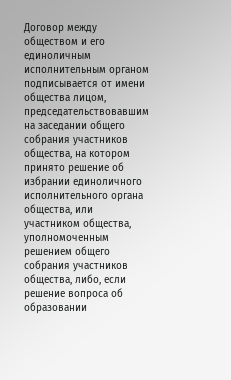Договор между обществом и его единоличным исполнительным органом подписывается от имени общества лицом, председательствовавшим на заседании общего собрания участников общества, на котором принято решение об избрании единоличного исполнительного органа общества, или участником общества, уполномоченным решением общего собрания участников общества, либо, если решение вопроса об образовании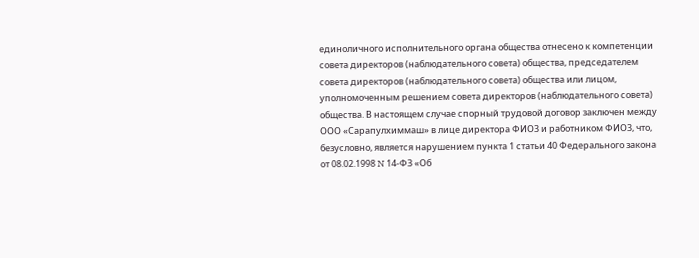единоличного исполнительного органа общества отнесено к компетенции совета директоров (наблюдательного совета) общества, председателем совета директоров (наблюдательного совета) общества или лицом, уполномоченным решением совета директоров (наблюдательного совета) общества. В настоящем случае спорный трудовой договор заключен между ООО «Сарапулхиммаш» в лице директора ФИО3 и работником ФИО3, что, безусловно, является нарушением пункта 1 статьи 40 Федерального закона от 08.02.1998 N 14-ФЗ «Об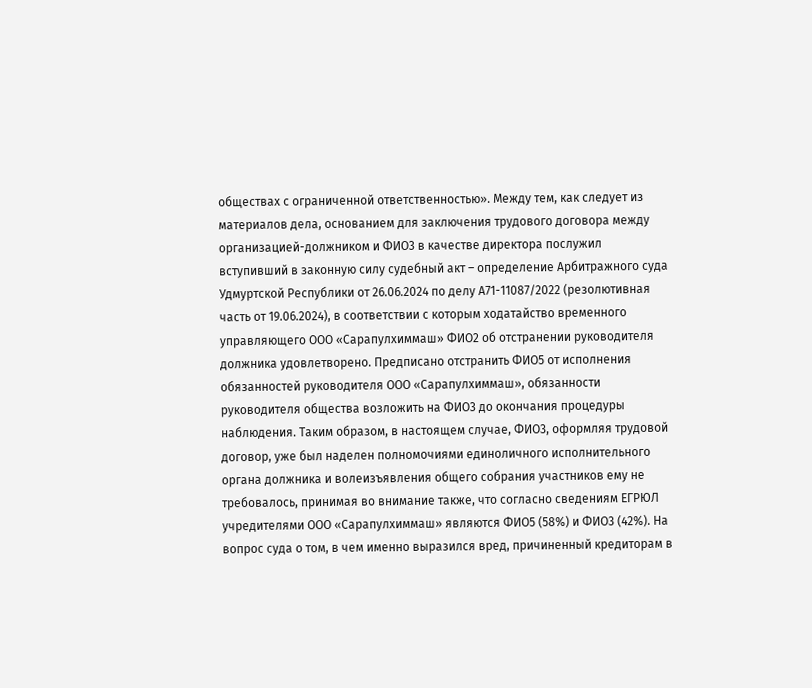обществах с ограниченной ответственностью». Между тем, как следует из материалов дела, основанием для заключения трудового договора между организацией-должником и ФИО3 в качестве директора послужил вступивший в законную силу судебный акт – определение Арбитражного суда Удмуртской Республики от 26.06.2024 по делу А71-11087/2022 (резолютивная часть от 19.06.2024), в соответствии с которым ходатайство временного управляющего ООО «Сарапулхиммаш» ФИО2 об отстранении руководителя должника удовлетворено. Предписано отстранить ФИО5 от исполнения обязанностей руководителя ООО «Сарапулхиммаш», обязанности руководителя общества возложить на ФИО3 до окончания процедуры наблюдения. Таким образом, в настоящем случае, ФИО3, оформляя трудовой договор, уже был наделен полномочиями единоличного исполнительного органа должника и волеизъявления общего собрания участников ему не требовалось, принимая во внимание также, что согласно сведениям ЕГРЮЛ учредителями ООО «Сарапулхиммаш» являются ФИО5 (58%) и ФИО3 (42%). На вопрос суда о том, в чем именно выразился вред, причиненный кредиторам в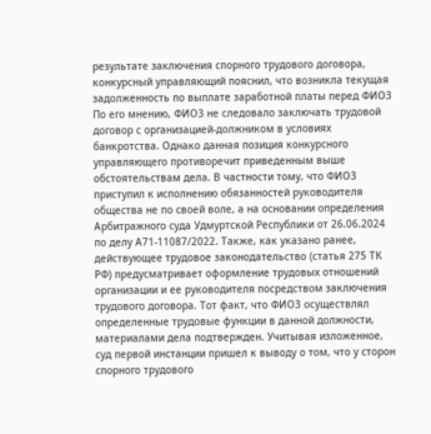результате заключения спорного трудового договора, конкурсный управляющий пояснил, что возникла текущая задолженность по выплате заработной платы перед ФИО3 По его мнению, ФИО3 не следовало заключать трудовой договор с организацией-должником в условиях банкротства. Однако данная позиция конкурсного управляющего противоречит приведенным выше обстоятельствам дела. В частности тому, что ФИО3 приступил к исполнению обязанностей руководителя общества не по своей воле, а на основании определения Арбитражного суда Удмуртской Республики от 26.06.2024 по делу А71-11087/2022. Также, как указано ранее, действующее трудовое законодательство (статья 275 ТК РФ) предусматривает оформление трудовых отношений организации и ее руководителя посредством заключения трудового договора. Тот факт, что ФИО3 осуществлял определенные трудовые функции в данной должности, материалами дела подтвержден. Учитывая изложенное, суд первой инстанции пришел к выводу о том, что у сторон спорного трудового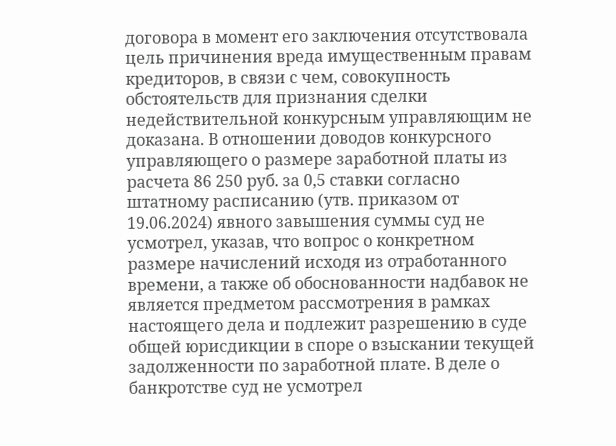договора в момент его заключения отсутствовала цель причинения вреда имущественным правам кредиторов, в связи с чем, совокупность обстоятельств для признания сделки недействительной конкурсным управляющим не доказана. В отношении доводов конкурсного управляющего о размере заработной платы из расчета 86 250 руб. за 0,5 ставки согласно штатному расписанию (утв. приказом от 19.06.2024) явного завышения суммы суд не усмотрел, указав, что вопрос о конкретном размере начислений исходя из отработанного времени, а также об обоснованности надбавок не является предметом рассмотрения в рамках настоящего дела и подлежит разрешению в суде общей юрисдикции в споре о взыскании текущей задолженности по заработной плате. В деле о банкротстве суд не усмотрел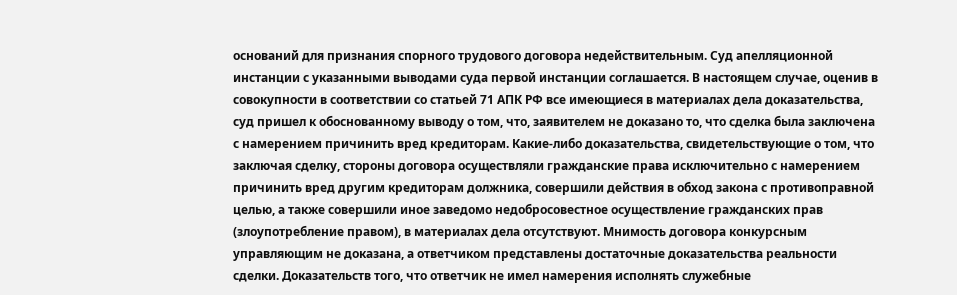оснований для признания спорного трудового договора недействительным. Суд апелляционной инстанции с указанными выводами суда первой инстанции соглашается. В настоящем случае, оценив в совокупности в соответствии со статьей 71 АПК РФ все имеющиеся в материалах дела доказательства, суд пришел к обоснованному выводу о том, что, заявителем не доказано то, что сделка была заключена с намерением причинить вред кредиторам. Какие-либо доказательства, свидетельствующие о том, что заключая сделку, стороны договора осуществляли гражданские права исключительно с намерением причинить вред другим кредиторам должника, совершили действия в обход закона с противоправной целью, а также совершили иное заведомо недобросовестное осуществление гражданских прав (злоупотребление правом), в материалах дела отсутствуют. Мнимость договора конкурсным управляющим не доказана, а ответчиком представлены достаточные доказательства реальности сделки. Доказательств того, что ответчик не имел намерения исполнять служебные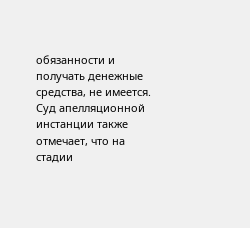обязанности и получать денежные средства, не имеется. Суд апелляционной инстанции также отмечает, что на стадии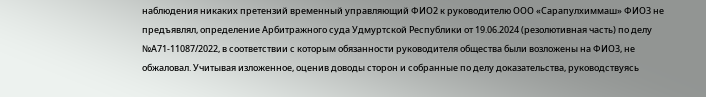наблюдения никаких претензий временный управляющий ФИО2 к руководителю ООО «Сарапулхиммаш» ФИО3 не предъявлял, определение Арбитражного суда Удмуртской Республики от 19.06.2024 (резолютивная часть) по делу №А71-11087/2022, в соответствии с которым обязанности руководителя общества были возложены на ФИО3, не обжаловал. Учитывая изложенное, оценив доводы сторон и собранные по делу доказательства, руководствуясь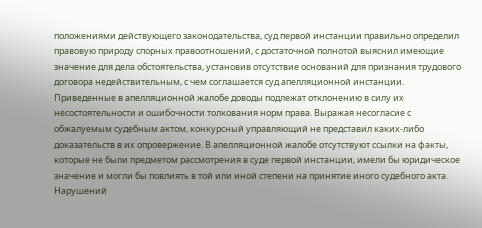положениями действующего законодательства, суд первой инстанции правильно определил правовую природу спорных правоотношений, с достаточной полнотой выяснил имеющие значение для дела обстоятельства, установив отсутствие оснований для признания трудового договора недействительным, с чем соглашается суд апелляционной инстанции. Приведенные в апелляционной жалобе доводы подлежат отклонению в силу их несостоятельности и ошибочности толкования норм права. Выражая несогласие с обжалуемым судебным актом, конкурсный управляющий не представил каких-либо доказательств в их опровержение. В апелляционной жалобе отсутствуют ссылки на факты, которые не были предметом рассмотрения в суде первой инстанции, имели бы юридическое значение и могли бы повлиять в той или иной степени на принятие иного судебного акта. Нарушений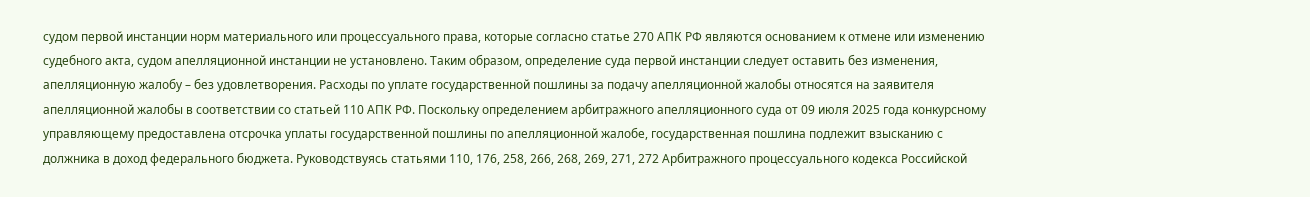судом первой инстанции норм материального или процессуального права, которые согласно статье 270 АПК РФ являются основанием к отмене или изменению судебного акта, судом апелляционной инстанции не установлено. Таким образом, определение суда первой инстанции следует оставить без изменения, апелляционную жалобу – без удовлетворения. Расходы по уплате государственной пошлины за подачу апелляционной жалобы относятся на заявителя апелляционной жалобы в соответствии со статьей 110 АПК РФ. Поскольку определением арбитражного апелляционного суда от 09 июля 2025 года конкурсному управляющему предоставлена отсрочка уплаты государственной пошлины по апелляционной жалобе, государственная пошлина подлежит взысканию с должника в доход федерального бюджета. Руководствуясь статьями 110, 176, 258, 266, 268, 269, 271, 272 Арбитражного процессуального кодекса Российской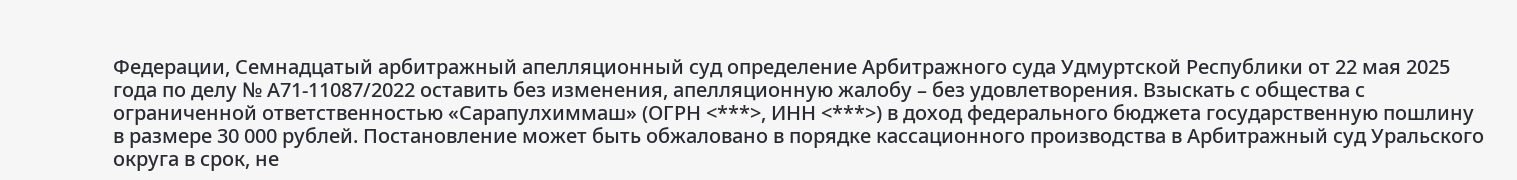Федерации, Семнадцатый арбитражный апелляционный суд определение Арбитражного суда Удмуртской Республики от 22 мая 2025 года по делу № А71-11087/2022 оставить без изменения, апелляционную жалобу – без удовлетворения. Взыскать с общества с ограниченной ответственностью «Сарапулхиммаш» (ОГРН <***>, ИНН <***>) в доход федерального бюджета государственную пошлину в размере 30 000 рублей. Постановление может быть обжаловано в порядке кассационного производства в Арбитражный суд Уральского округа в срок, не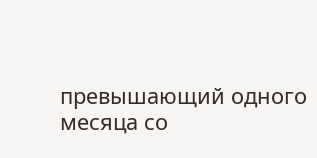превышающий одного месяца со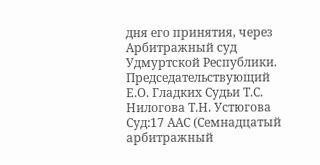дня его принятия, через Арбитражный суд Удмуртской Республики. Председательствующий Е.О. Гладких Судьи Т.С. Нилогова Т.Н. Устюгова Суд:17 ААС (Семнадцатый арбитражный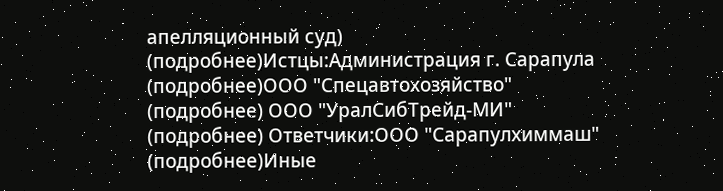апелляционный суд) (подробнее)Истцы:Администрация г. Сарапула (подробнее)ООО "Спецавтохозяйство" (подробнее) ООО "УралСибТрейд-МИ" (подробнее) Ответчики:ООО "Сарапулхиммаш" (подробнее)Иные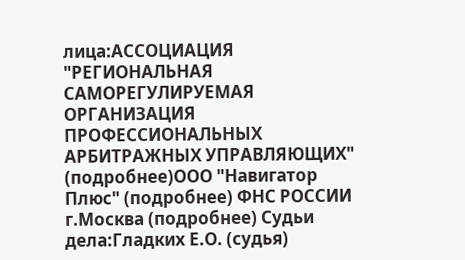лица:АССОЦИАЦИЯ "РЕГИОНАЛЬНАЯ САМОРЕГУЛИРУЕМАЯ ОРГАНИЗАЦИЯ ПРОФЕССИОНАЛЬНЫХ АРБИТРАЖНЫХ УПРАВЛЯЮЩИХ" (подробнее)ООО "Навигатор Плюс" (подробнее) ФНС РОССИИ г.Москва (подробнее) Судьи дела:Гладких Е.О. (судья)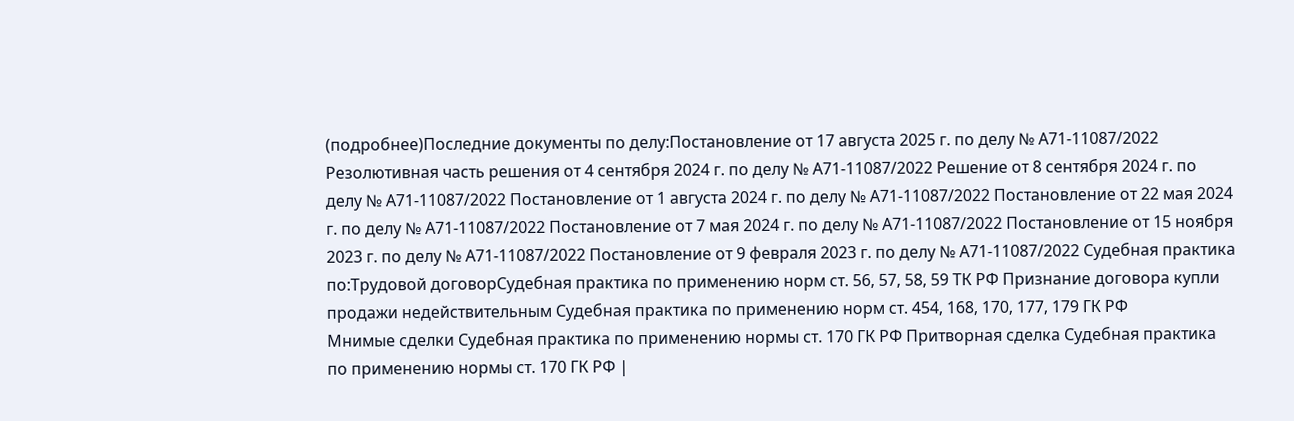(подробнее)Последние документы по делу:Постановление от 17 августа 2025 г. по делу № А71-11087/2022 Резолютивная часть решения от 4 сентября 2024 г. по делу № А71-11087/2022 Решение от 8 сентября 2024 г. по делу № А71-11087/2022 Постановление от 1 августа 2024 г. по делу № А71-11087/2022 Постановление от 22 мая 2024 г. по делу № А71-11087/2022 Постановление от 7 мая 2024 г. по делу № А71-11087/2022 Постановление от 15 ноября 2023 г. по делу № А71-11087/2022 Постановление от 9 февраля 2023 г. по делу № А71-11087/2022 Судебная практика по:Трудовой договорСудебная практика по применению норм ст. 56, 57, 58, 59 ТК РФ Признание договора купли продажи недействительным Судебная практика по применению норм ст. 454, 168, 170, 177, 179 ГК РФ
Мнимые сделки Судебная практика по применению нормы ст. 170 ГК РФ Притворная сделка Судебная практика по применению нормы ст. 170 ГК РФ |